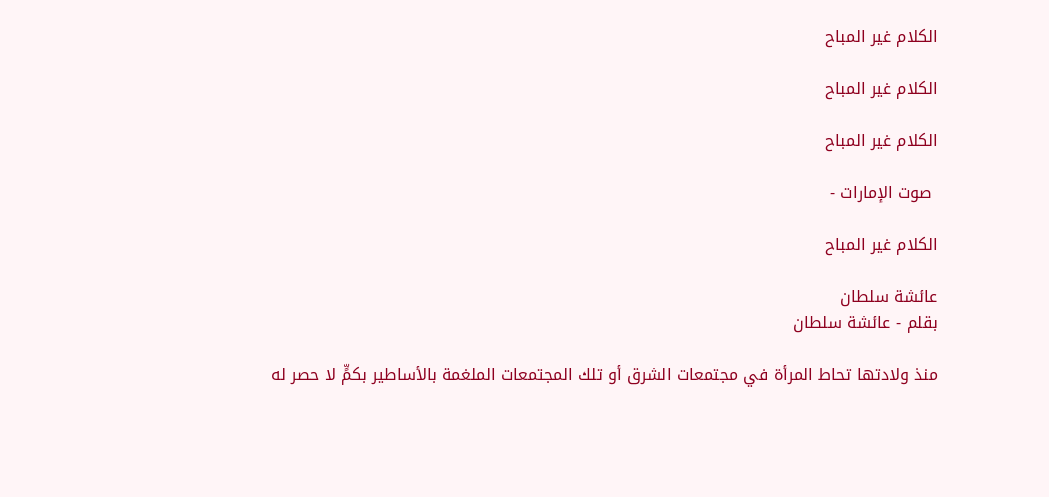الكلام غير المباح

الكلام غير المباح

الكلام غير المباح

 صوت الإمارات -

الكلام غير المباح

عائشة سلطان
بقلم - عائشة سلطان

منذ ولادتها تحاط المرأة في مجتمعات الشرق أو تلك المجتمعات الملغمة بالأساطير بكمٍّ لا حصر له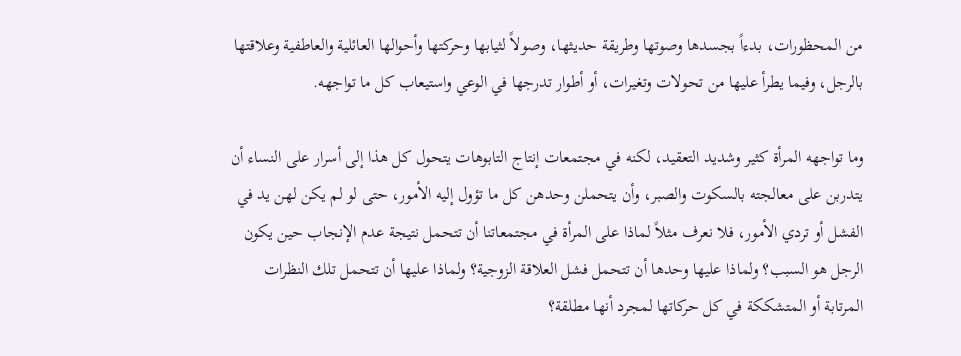من المحظورات، بدءاً بجسدها وصوتها وطريقة حديثها، وصولاً لثيابها وحركتها وأحوالها العائلية والعاطفية وعلاقتها بالرجل، وفيما يطرأ عليها من تحولات وتغيرات، أو أطوار تدرجها في الوعي واستيعاب كل ما تواجهه.

وما تواجهه المرأة كثير وشديد التعقيد، لكنه في مجتمعات إنتاج التابوهات يتحول كل هذا إلى أسرار على النساء أن يتدربن على معالجته بالسكوت والصبر، وأن يتحملن وحدهن كل ما تؤول إليه الأمور، حتى لو لم يكن لهن يد في الفشل أو تردي الأمور، فلا نعرف مثلاً لماذا على المرأة في مجتمعاتنا أن تتحمل نتيجة عدم الإنجاب حين يكون الرجل هو السبب؟ ولماذا عليها وحدها أن تتحمل فشل العلاقة الزوجية؟ ولماذا عليها أن تتحمل تلك النظرات المرتابة أو المتشككة في كل حركاتها لمجرد أنها مطلقة؟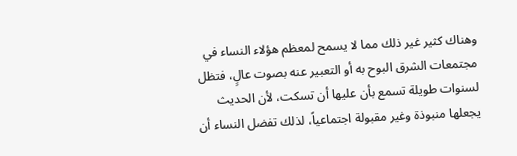وهناك كثير غير ذلك مما لا يسمح لمعظم هؤلاء النساء في مجتمعات الشرق البوح به أو التعبير عنه بصوت عالٍ، فتظل لسنوات طويلة تسمع بأن عليها أن تسكت، لأن الحديث يجعلها منبوذة وغير مقبولة اجتماعياً، لذلك تفضل النساء أن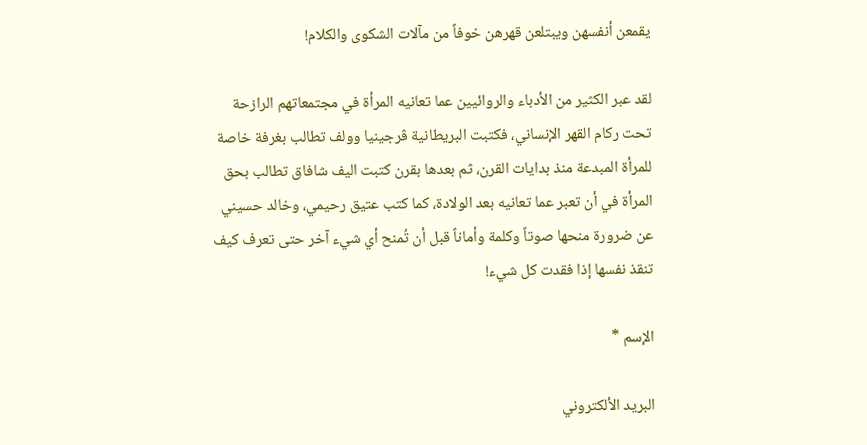يقمعن أنفسهن ويبتلعن قهرهن خوفاً من مآلات الشكوى والكلام!

لقد عبر الكثير من الأدباء والروائيين عما تعانيه المرأة في مجتمعاتهم الرازحة تحت ركام القهر الإنساني، فكتبت البريطانية ڤرجينيا وولف تطالب بغرفة خاصة للمرأة المبدعة منذ بدايات القرن، ثم بعدها بقرن كتبت اليف شافاق تطالب بحق المرأة في أن تعبر عما تعانيه بعد الولادة، كما كتب عتيق رحيمي، وخالد حسيني عن ضرورة منحها صوتاً وكلمة وأماناً قبل أن تُمنح أي شيء آخر حتى تعرف كيف تنقذ نفسها إذا فقدت كل شيء!

الإسم *

البريد الألكتروني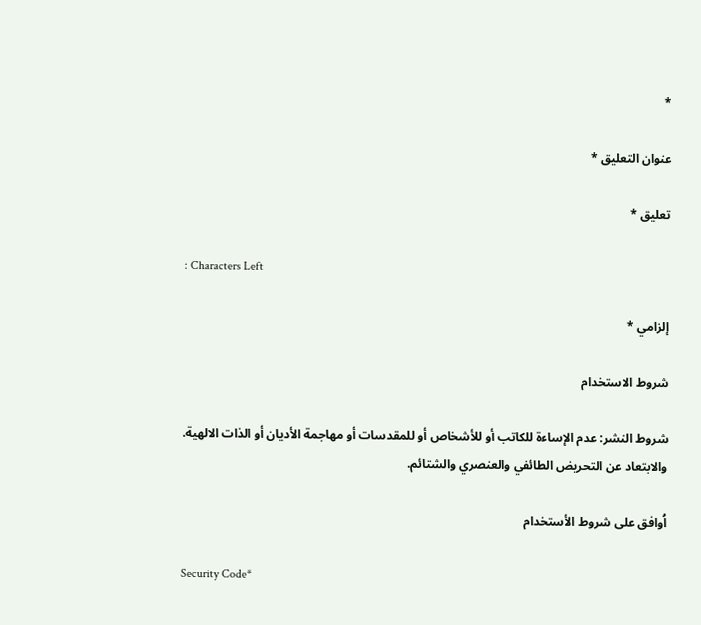*

عنوان التعليق *

تعليق *

: Characters Left

إلزامي *

شروط الاستخدام

شروط النشر: عدم الإساءة للكاتب أو للأشخاص أو للمقدسات أو مهاجمة الأديان أو الذات الالهية. والابتعاد عن التحريض الطائفي والعنصري والشتائم.

اُوافق على شروط الأستخدام

Security Code*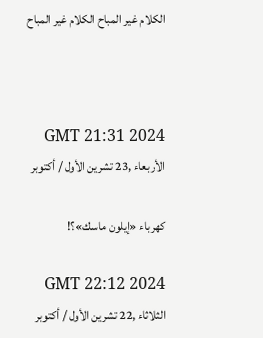الكلام غير المباح الكلام غير المباح



GMT 21:31 2024 الأربعاء ,23 تشرين الأول / أكتوبر

كهرباء «إيلون ماسك»؟!

GMT 22:12 2024 الثلاثاء ,22 تشرين الأول / أكتوبر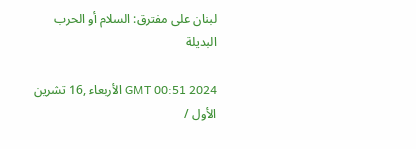لبنان على مفترق: السلام أو الحرب البديلة

GMT 00:51 2024 الأربعاء ,16 تشرين الأول /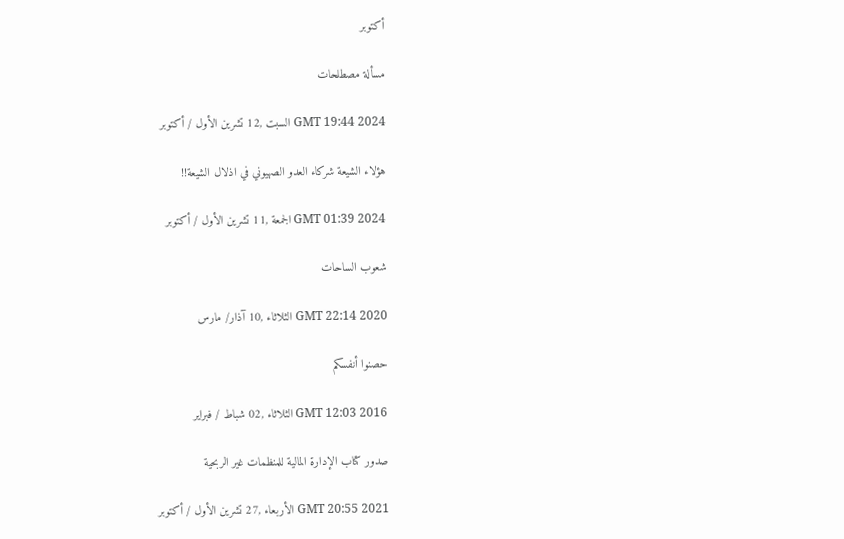أكتوبر

مسألة مصطلحات

GMT 19:44 2024 السبت ,12 تشرين الأول / أكتوبر

هؤلاء الشيعة شركاء العدو الصهيوني في اذلال الشيعة!!

GMT 01:39 2024 الجمعة ,11 تشرين الأول / أكتوبر

شعوب الساحات

GMT 22:14 2020 الثلاثاء ,10 آذار/ مارس

حصنوا أنفسكم

GMT 12:03 2016 الثلاثاء ,02 شباط / فبراير

صدور كتاب الإدارة المالية للمنظمات غير الربحية

GMT 20:55 2021 الأربعاء ,27 تشرين الأول / أكتوبر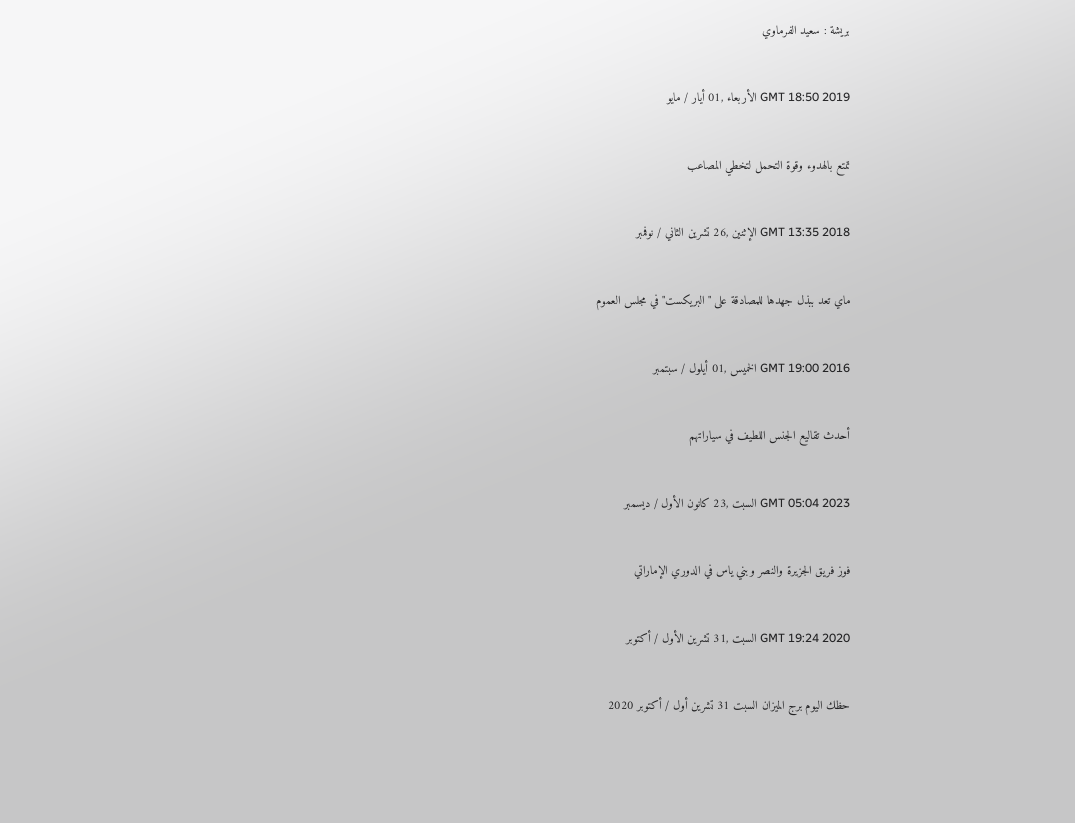بريشة : سعيد الفرماوي

GMT 18:50 2019 الأربعاء ,01 أيار / مايو

تمتع بالهدوء وقوة التحمل لتخطي المصاعب

GMT 13:35 2018 الإثنين ,26 تشرين الثاني / نوفمبر

ماي تعد ببذل جهدها للمصادقة على "البريكست" في مجلس العموم

GMT 19:00 2016 الخميس ,01 أيلول / سبتمبر

أحدث تقاليع الجنس اللطيف في سياراتهم

GMT 05:04 2023 السبت ,23 كانون الأول / ديسمبر

فوز فريق الجزيرة والنصر وبني ياس في الدوري الإماراتي

GMT 19:24 2020 السبت ,31 تشرين الأول / أكتوبر

حظك اليوم برج الميزان السبت 31 تشرين أول / أكتوبر 2020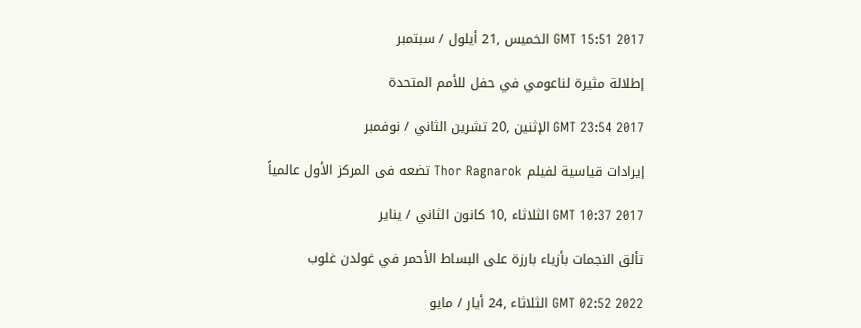GMT 15:51 2017 الخميس ,21 أيلول / سبتمبر

إطلالة مثيرة لناعومي في حفل للأمم المتحدة

GMT 23:54 2017 الإثنين ,20 تشرين الثاني / نوفمبر

إيرادات قياسية لفيلم Thor Ragnarok تضعه فى المركز الأول عالمياً

GMT 10:37 2017 الثلاثاء ,10 كانون الثاني / يناير

تألق النجمات بأزياء بارزة على البساط الأحمر في غولدن غلوب

GMT 02:52 2022 الثلاثاء ,24 أيار / مايو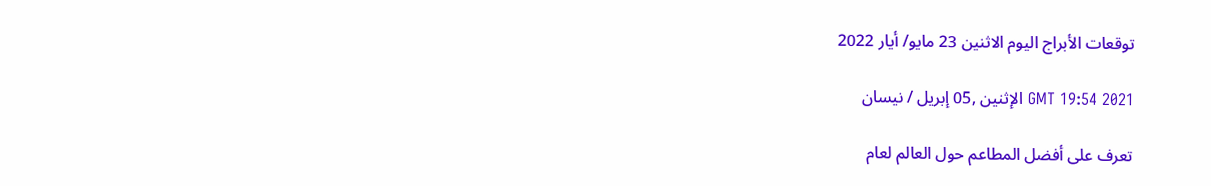توقعات الأبراج اليوم الاثنين 23 مايو/ أيار 2022

GMT 19:54 2021 الإثنين ,05 إبريل / نيسان

تعرف على أفضل المطاعم حول العالم لعام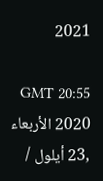2021

GMT 20:55 2020 الأربعاء ,23 أيلول /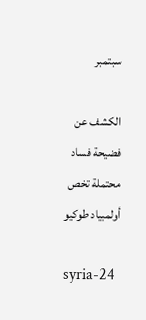سبتمبر

الكشف عن فضيحة فساد محتملة تخص أولمبياد طوكيو

syria-24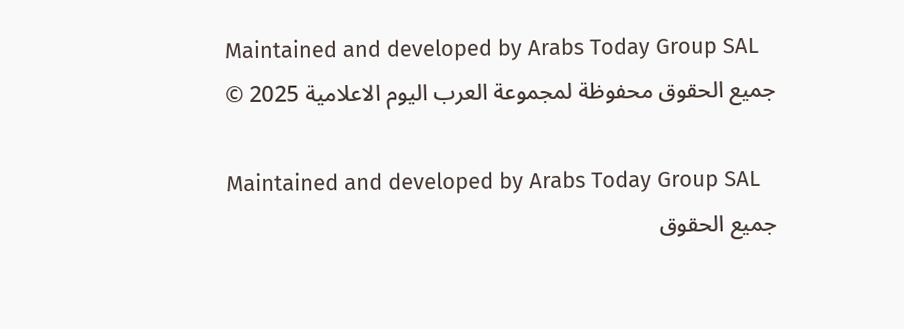Maintained and developed by Arabs Today Group SAL
جميع الحقوق محفوظة لمجموعة العرب اليوم الاعلامية 2025 ©

Maintained and developed by Arabs Today Group SAL
جميع الحقوق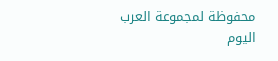محفوظة لمجموعة العرب اليوم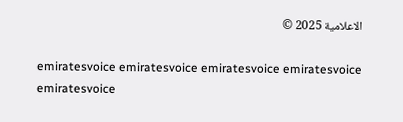الاعلامية 2025 ©

emiratesvoice emiratesvoice emiratesvoice emiratesvoice
emiratesvoice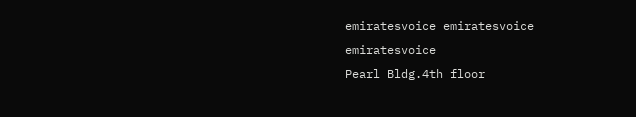emiratesvoice emiratesvoice
emiratesvoice
Pearl Bldg.4th floor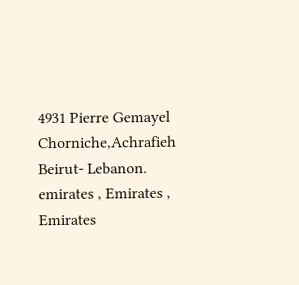4931 Pierre Gemayel Chorniche,Achrafieh
Beirut- Lebanon.
emirates , Emirates , Emirates